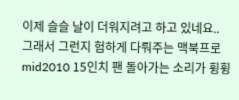이제 슬슬 날이 더워지려고 하고 있네요..
그래서 그런지 험하게 다뤄주는 맥북프로 mid2010 15인치 팬 돌아가는 소리가 휭휭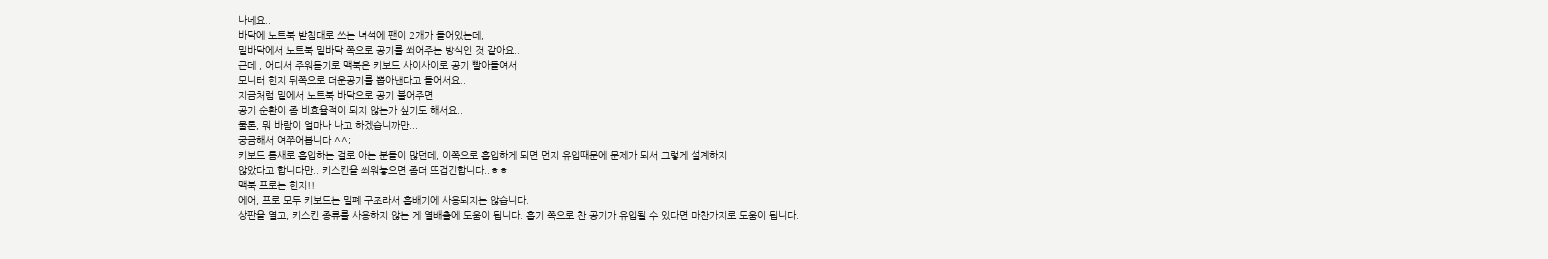나네요..
바닥에 노트북 받침대로 쓰는 녀석에 팬이 2개가 들어있는데,
밑바닥에서 노트북 밑바닥 쪽으로 공기를 쐬어주는 방식인 것 같아요..
근데 , 어디서 주워듣기로 맥북은 키보드 사이사이로 공기 빨아들여서
모니터 힌지 뒤쪽으로 더운공기를 뽑아낸다고 들어서요..
지금처럼 밑에서 노트북 바닥으로 공기 불어주면
공기 순환이 좀 비효율적이 되지 않는가 싶기도 해서요..
물론, 뭐 바람이 얼마나 나고 하겠습니까만...
궁금해서 여쭈어봅니다 ^^;
키보드 틈새로 흡입하는 걸로 아는 분들이 많던데, 이쪽으로 흡입하게 되면 먼지 유입때문에 문제가 되서 그렇게 설계하지
않았다고 합니다만.. 키스킨을 씌워놓으면 좀더 뜨겁긴합니다..ㅎㅎ
맥북 프로는 힌지!!
에어, 프로 모두 키보드는 밀폐 구조라서 흡배기에 사용되지는 않습니다.
상판을 열고, 키스킨 종류를 사용하지 않는 게 열배출에 도움이 됩니다. 흡기 쪽으로 찬 공기가 유입될 수 있다면 마찬가지로 도움이 됩니다.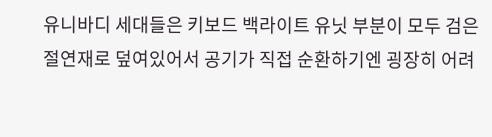유니바디 세대들은 키보드 백라이트 유닛 부분이 모두 검은 절연재로 덮여있어서 공기가 직접 순환하기엔 굉장히 어려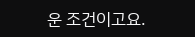운 조건이고요.